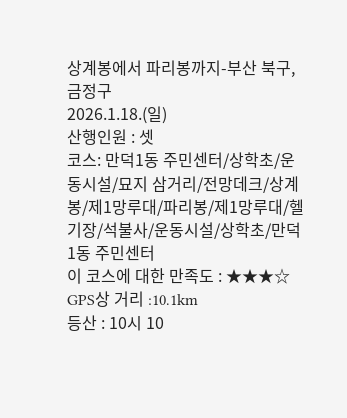상계봉에서 파리봉까지-부산 북구, 금정구
2026.1.18.(일)
산행인원 : 셋
코스: 만덕1동 주민센터/상학초/운동시설/묘지 삼거리/전망데크/상계봉/제1망루대/파리봉/제1망루대/헬기장/석불사/운동시설/상학초/만덕1동 주민센터
이 코스에 대한 만족도 : ★★★☆
GPS상 거리 :10.1km
등산 : 10시 10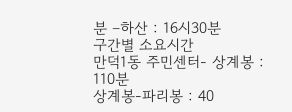분 –하산 : 16시30분
구간별 소요시간
만덕1동 주민센터- 상계봉 : 110분
상계봉-파리봉 : 40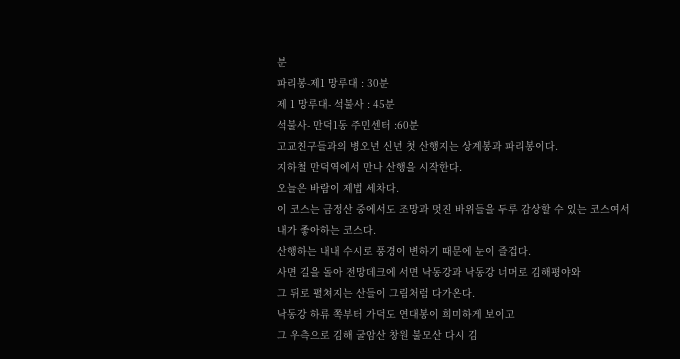분
파리봉-제1 망루대 : 30분
제 1 망루대- 석불사 : 45분
석불사- 만덕1동 주민센터 :60분
고교친구들과의 병오년 신년 첫 산행지는 상계봉과 파리봉이다.
지하철 만덕역에서 만나 산행을 시작한다.
오늘은 바람이 제법 세차다.
이 코스는 금정산 중에서도 조망과 멋진 바위들을 두루 감상할 수 있는 코스여서
내가 좋아하는 코스다.
산행하는 내내 수시로 풍경이 변하기 때문에 눈이 즐겁다.
사면 길을 돌아 전망데크에 서면 낙동강과 낙동강 너머로 김해평야와
그 뒤로 펼쳐지는 산들이 그림처럼 다가온다.
낙동강 하류 쪽부터 가덕도 연대봉이 희미하게 보이고
그 우측으로 김해 굴암산 창원 불모산 다시 김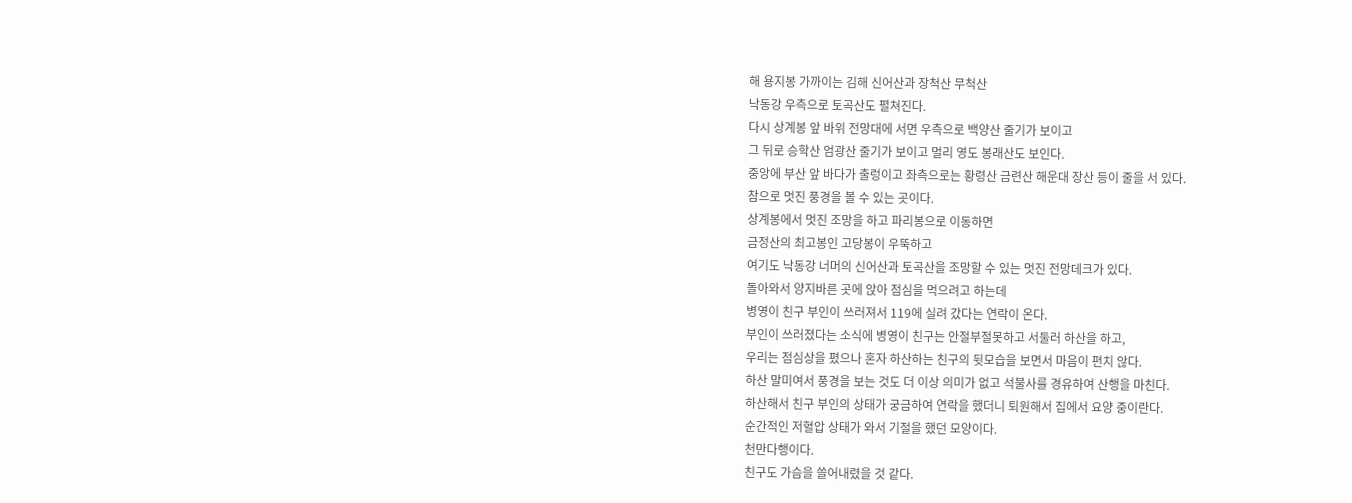해 용지봉 가까이는 김해 신어산과 장척산 무척산
낙동강 우측으로 토곡산도 펼쳐진다.
다시 상계봉 앞 바위 전망대에 서면 우측으로 백양산 줄기가 보이고
그 뒤로 승학산 엄광산 줄기가 보이고 멀리 영도 봉래산도 보인다.
중앙에 부산 앞 바다가 출렁이고 좌측으로는 황령산 금련산 해운대 장산 등이 줄을 서 있다.
참으로 멋진 풍경을 볼 수 있는 곳이다.
상계봉에서 멋진 조망을 하고 파리봉으로 이동하면
금정산의 최고봉인 고당봉이 우뚝하고
여기도 낙동강 너머의 신어산과 토곡산을 조망할 수 있는 멋진 전망데크가 있다.
돌아와서 양지바른 곳에 앉아 점심을 먹으려고 하는데
병영이 친구 부인이 쓰러져서 119에 실려 갔다는 연락이 온다.
부인이 쓰러졌다는 소식에 병영이 친구는 안절부절못하고 서둘러 하산을 하고,
우리는 점심상을 폈으나 혼자 하산하는 친구의 뒷모습을 보면서 마음이 편치 않다.
하산 말미여서 풍경을 보는 것도 더 이상 의미가 없고 석불사를 경유하여 산행을 마친다.
하산해서 친구 부인의 상태가 궁금하여 연락을 했더니 퇴원해서 집에서 요양 중이란다.
순간적인 저혈압 상태가 와서 기절을 했던 모양이다.
천만다행이다.
친구도 가슴을 쓸어내렸을 것 같다.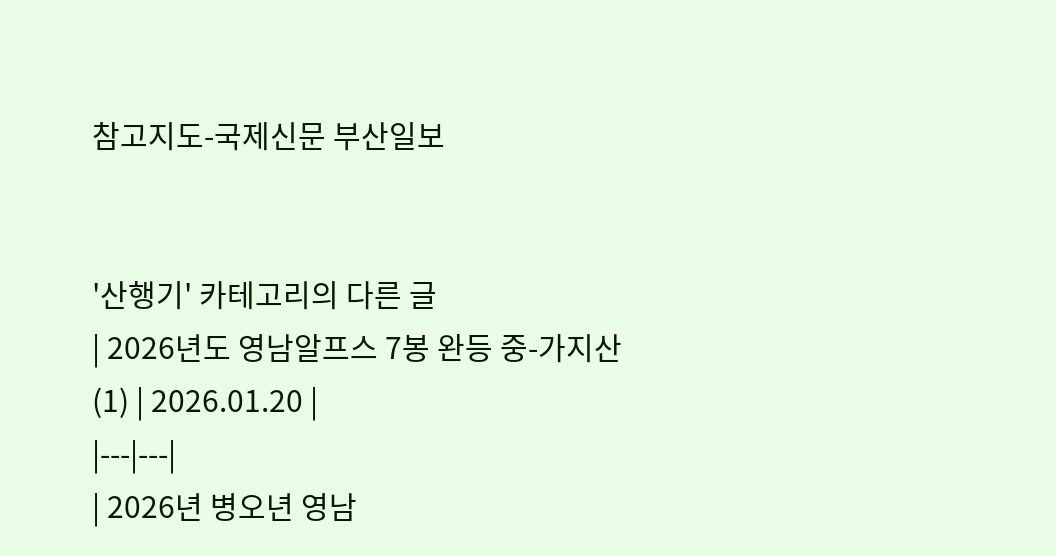참고지도-국제신문 부산일보


'산행기' 카테고리의 다른 글
| 2026년도 영남알프스 7봉 완등 중-가지산 (1) | 2026.01.20 |
|---|---|
| 2026년 병오년 영남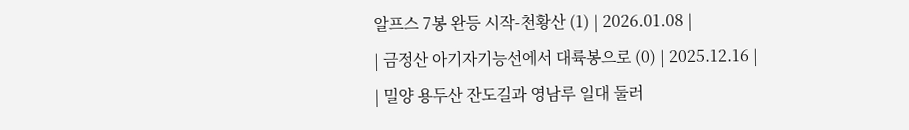알프스 7봉 완등 시작-천황산 (1) | 2026.01.08 |
| 금정산 아기자기능선에서 대륙봉으로 (0) | 2025.12.16 |
| 밀양 용두산 잔도길과 영남루 일대 둘러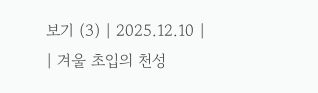보기 (3) | 2025.12.10 |
| 겨울 초입의 천성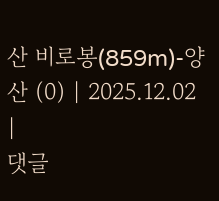산 비로봉(859m)-양산 (0) | 2025.12.02 |
댓글